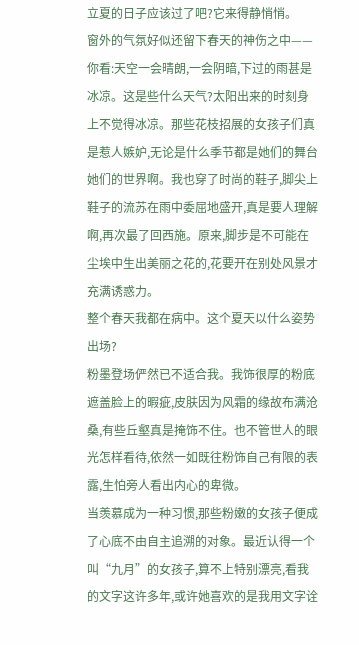立夏的日子应该过了吧?它来得静悄悄。
窗外的气氛好似还留下春天的神伤之中——你看:天空一会晴朗,一会阴暗,下过的雨甚是冰凉。这是些什么天气?太阳出来的时刻身上不觉得冰凉。那些花枝招展的女孩子们真是惹人嫉妒,无论是什么季节都是她们的舞台她们的世界啊。我也穿了时尚的鞋子,脚尖上鞋子的流苏在雨中委屈地盛开,真是要人理解啊,再次最了回西施。原来,脚步是不可能在尘埃中生出美丽之花的,花要开在别处风景才充满诱惑力。
整个春天我都在病中。这个夏天以什么姿势出场?
粉墨登场俨然已不适合我。我饰很厚的粉底遮盖脸上的暇疵,皮肤因为风霜的缘故布满沧桑,有些丘壑真是掩饰不住。也不管世人的眼光怎样看待,依然一如既往粉饰自己有限的表露,生怕旁人看出内心的卑微。
当羡慕成为一种习惯,那些粉嫩的女孩子便成了心底不由自主追溯的对象。最近认得一个叫“九月”的女孩子,算不上特别漂亮,看我的文字这许多年,或许她喜欢的是我用文字诠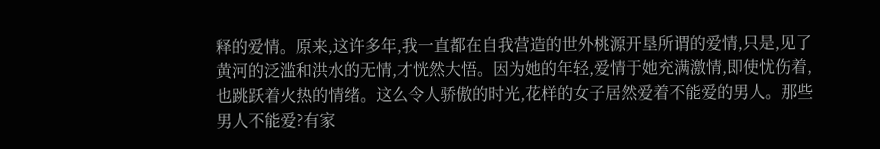释的爱情。原来,这许多年,我一直都在自我营造的世外桃源开垦所谓的爱情,只是,见了黄河的泛滥和洪水的无情,才恍然大悟。因为她的年轻,爱情于她充满激情,即使忧伤着,也跳跃着火热的情绪。这么令人骄傲的时光,花样的女子居然爱着不能爱的男人。那些男人不能爱?有家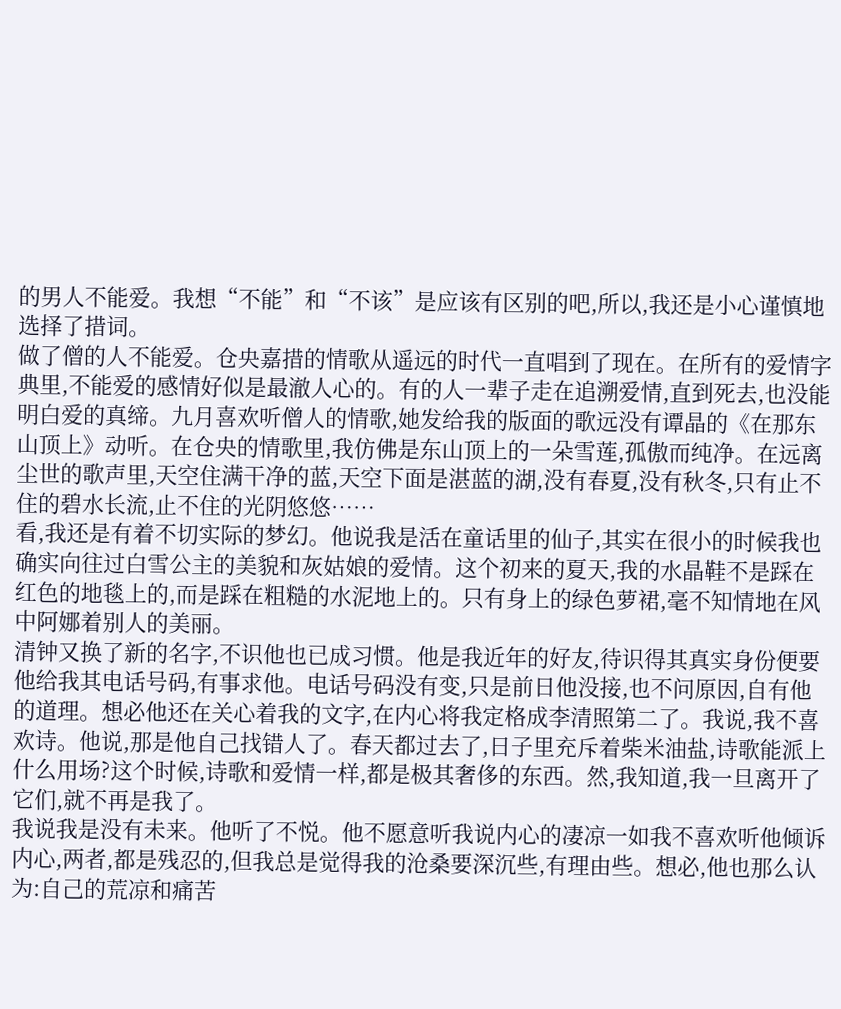的男人不能爱。我想“不能”和“不该”是应该有区别的吧,所以,我还是小心谨慎地选择了措词。
做了僧的人不能爱。仓央嘉措的情歌从遥远的时代一直唱到了现在。在所有的爱情字典里,不能爱的感情好似是最澈人心的。有的人一辈子走在追溯爱情,直到死去,也没能明白爱的真缔。九月喜欢听僧人的情歌,她发给我的版面的歌远没有谭晶的《在那东山顶上》动听。在仓央的情歌里,我仿佛是东山顶上的一朵雪莲,孤傲而纯净。在远离尘世的歌声里,天空住满干净的蓝,天空下面是湛蓝的湖,没有春夏,没有秋冬,只有止不住的碧水长流,止不住的光阴悠悠……
看,我还是有着不切实际的梦幻。他说我是活在童话里的仙子,其实在很小的时候我也确实向往过白雪公主的美貌和灰姑娘的爱情。这个初来的夏天,我的水晶鞋不是踩在红色的地毯上的,而是踩在粗糙的水泥地上的。只有身上的绿色萝裙,毫不知情地在风中阿娜着别人的美丽。
清钟又换了新的名字,不识他也已成习惯。他是我近年的好友,待识得其真实身份便要他给我其电话号码,有事求他。电话号码没有变,只是前日他没接,也不问原因,自有他的道理。想必他还在关心着我的文字,在内心将我定格成李清照第二了。我说,我不喜欢诗。他说,那是他自己找错人了。春天都过去了,日子里充斥着柴米油盐,诗歌能派上什么用场?这个时候,诗歌和爱情一样,都是极其奢侈的东西。然,我知道,我一旦离开了它们,就不再是我了。
我说我是没有未来。他听了不悦。他不愿意听我说内心的凄凉一如我不喜欢听他倾诉内心,两者,都是残忍的,但我总是觉得我的沧桑要深沉些,有理由些。想必,他也那么认为:自己的荒凉和痛苦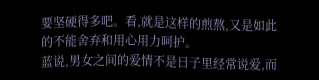要坚硬得多吧。看,就是这样的煎熬,又是如此的不能舍弃和用心用力呵护。
蓝说,男女之间的爱情不是日子里经常说爱,而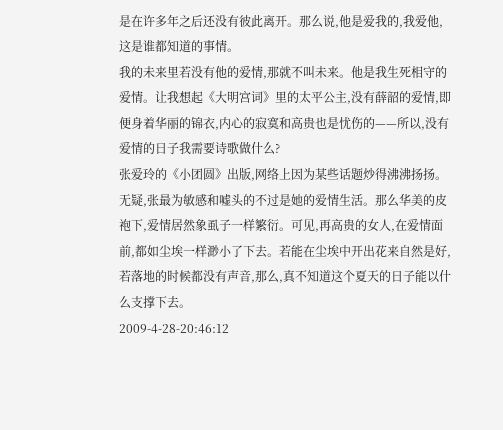是在许多年之后还没有彼此离开。那么说,他是爱我的,我爱他,这是谁都知道的事情。
我的未来里若没有他的爱情,那就不叫未来。他是我生死相守的爱情。让我想起《大明宫词》里的太平公主,没有薛韶的爱情,即便身着华丽的锦衣,内心的寂寞和高贵也是忧伤的——所以,没有爱情的日子我需要诗歌做什么?
张爱玲的《小团圆》出版,网络上因为某些话题炒得沸沸扬扬。无疑,张最为敏感和嘘头的不过是她的爱情生活。那么华美的皮袍下,爱情居然象虱子一样繁衍。可见,再高贵的女人,在爱情面前,都如尘埃一样渺小了下去。若能在尘埃中开出花来自然是好,若落地的时候都没有声音,那么,真不知道这个夏天的日子能以什么支撑下去。
2009-4-28-20:46:12